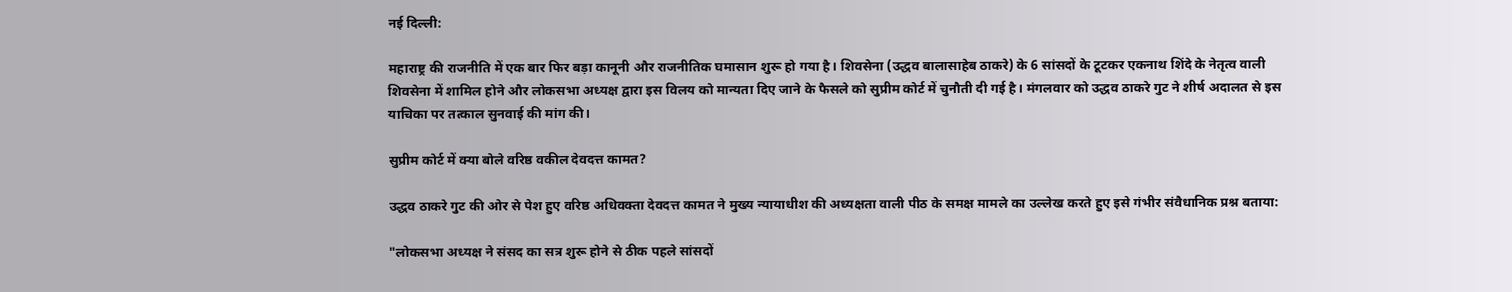नई दिल्ली:

महाराष्ट्र की राजनीति में एक बार फिर बड़ा कानूनी और राजनीतिक घमासान शुरू हो गया है। शिवसेना (उद्धव बालासाहेब ठाकरे) के 6 सांसदों के टूटकर एकनाथ शिंदे के नेतृत्व वाली शिवसेना में शामिल होने और लोकसभा अध्यक्ष द्वारा इस विलय को मान्यता दिए जाने के फैसले को सुप्रीम कोर्ट में चुनौती दी गई है। मंगलवार को उद्धव ठाकरे गुट ने शीर्ष अदालत से इस याचिका पर तत्काल सुनवाई की मांग की।

सुप्रीम कोर्ट में क्या बोले वरिष्ठ वकील देवदत्त कामत?

उद्धव ठाकरे गुट की ओर से पेश हुए वरिष्ठ अधिवक्ता देवदत्त कामत ने मुख्य न्यायाधीश की अध्यक्षता वाली पीठ के समक्ष मामले का उल्लेख करते हुए इसे गंभीर संवैधानिक प्रश्न बताया:

"लोकसभा अध्यक्ष ने संसद का सत्र शुरू होने से ठीक पहले सांसदों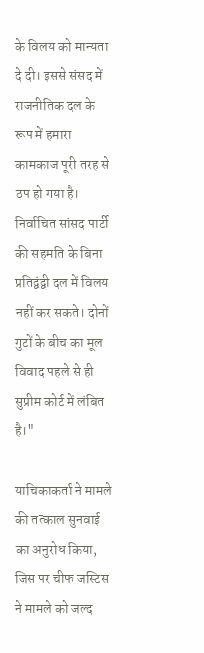के विलय को मान्यता दे दी। इससे संसद में राजनीतिक दल के रूप में हमारा कामकाज पूरी तरह से ठप हो गया है। निर्वाचित सांसद पार्टी की सहमति के बिना प्रतिद्वंद्वी दल में विलय नहीं कर सकते। दोनों गुटों के बीच का मूल विवाद पहले से ही सुप्रीम कोर्ट में लंबित है।"

याचिकाकर्ता ने मामले की तत्काल सुनवाई का अनुरोध किया, जिस पर चीफ जस्टिस ने मामले को जल्द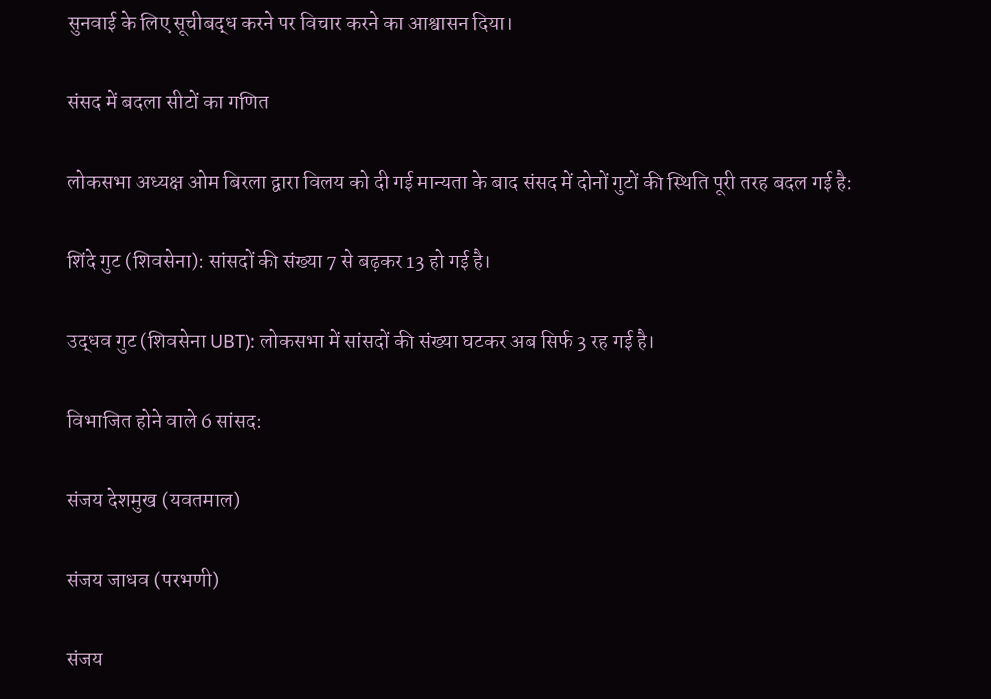सुनवाई के लिए सूचीबद्ध करने पर विचार करने का आश्वासन दिया।

संसद में बदला सीटों का गणित

लोकसभा अध्यक्ष ओम बिरला द्वारा विलय को दी गई मान्यता के बाद संसद में दोनों गुटों की स्थिति पूरी तरह बदल गई है:

शिंदे गुट (शिवसेना): सांसदों की संख्या 7 से बढ़कर 13 हो गई है।

उद्धव गुट (शिवसेना UBT): लोकसभा में सांसदों की संख्या घटकर अब सिर्फ 3 रह गई है।

विभाजित होने वाले 6 सांसद:

संजय देशमुख (यवतमाल)

संजय जाधव (परभणी)

संजय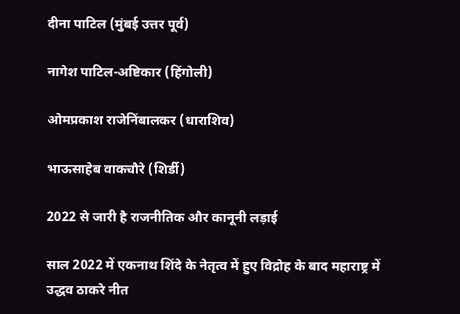दीना पाटिल (मुंबई उत्तर पूर्व)

नागेश पाटिल-अष्टिकार (हिंगोली)

ओमप्रकाश राजेनिंबालकर (धाराशिव)

भाऊसाहेब वाकचौरे (शिर्डी)

2022 से जारी है राजनीतिक और कानूनी लड़ाई

साल 2022 में एकनाथ शिंदे के नेतृत्व में हुए विद्रोह के बाद महाराष्ट्र में उद्धव ठाकरे नीत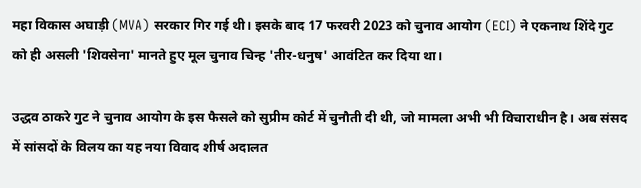महा विकास अघाड़ी (MVA) सरकार गिर गई थी। इसके बाद 17 फरवरी 2023 को चुनाव आयोग (ECI) ने एकनाथ शिंदे गुट को ही असली 'शिवसेना' मानते हुए मूल चुनाव चिन्ह 'तीर-धनुष' आवंटित कर दिया था।

उद्धव ठाकरे गुट ने चुनाव आयोग के इस फैसले को सुप्रीम कोर्ट में चुनौती दी थी, जो मामला अभी भी विचाराधीन है। अब संसद में सांसदों के विलय का यह नया विवाद शीर्ष अदालत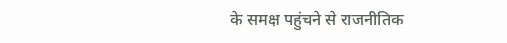के समक्ष पहुंचने से राजनीतिक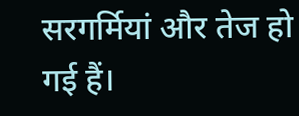सरगर्मियां और तेज हो गई हैं।